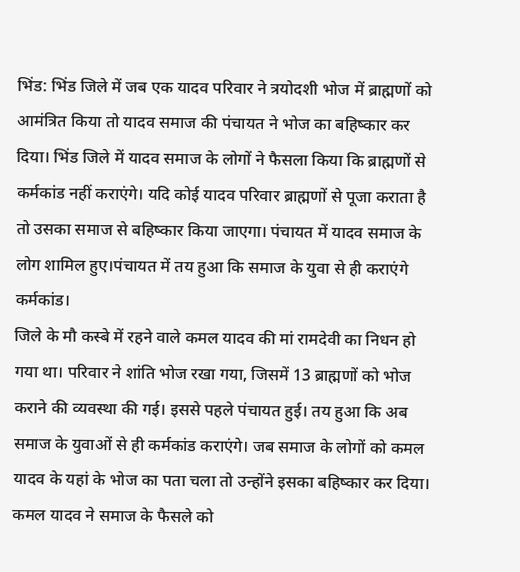भिंड: भिंड जिले में जब एक यादव परिवार ने त्रयोदशी भोज में ब्राह्मणों को आमंत्रित किया तो यादव समाज की पंचायत ने भोज का बहिष्कार कर दिया। भिंड जिले में यादव समाज के लोगों ने फैसला किया कि ब्राह्मणों से कर्मकांड नहीं कराएंगे। यदि कोई यादव परिवार ब्राह्मणों से पूजा कराता है तो उसका समाज से बहिष्कार किया जाएगा। पंचायत में यादव समाज के लोग शामिल हुए।पंचायत में तय हुआ कि समाज के युवा से ही कराएंगे कर्मकांड।
जिले के मौ कस्बे में रहने वाले कमल यादव की मां रामदेवी का निधन हो गया था। परिवार ने शांति भोज रखा गया, जिसमें 13 ब्राह्मणों को भोज कराने की व्यवस्था की गई। इससे पहले पंचायत हुई। तय हुआ कि अब समाज के युवाओं से ही कर्मकांड कराएंगे। जब समाज के लोगों को कमल यादव के यहां के भोज का पता चला तो उन्होंने इसका बहिष्कार कर दिया।
कमल यादव ने समाज के फैसले को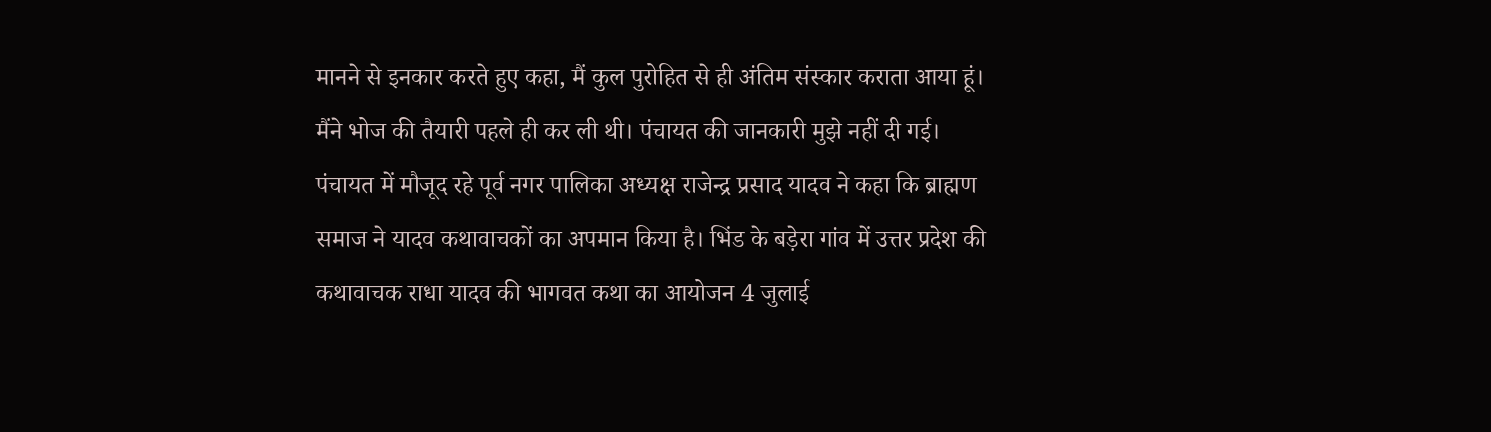मानने से इनकार करते हुए कहा, मैं कुल पुरोहित से ही अंतिम संस्कार कराता आया हूं। मैंने भोज की तैयारी पहले ही कर ली थी। पंचायत की जानकारी मुझे नहीं दी गई। पंचायत में मौजूद रहे पूर्व नगर पालिका अध्यक्ष राजेन्द्र प्रसाद यादव ने कहा कि ब्राह्मण समाज ने यादव कथावाचकों का अपमान किया है। भिंड के बड़ेरा गांव में उत्तर प्रदेश की कथावाचक राधा यादव की भागवत कथा का आयोजन 4 जुलाई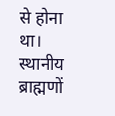से होना था। स्थानीय ब्राह्मणों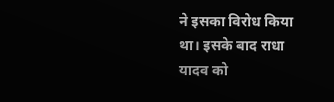ने इसका विरोध किया था। इसके बाद राधा यादव को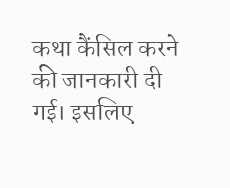कथा कैंसिल करने की जानकारी दी गई। इसलिए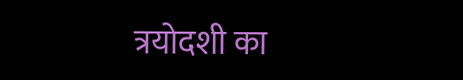त्रयोदशी का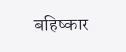बहिष्कार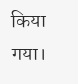किया गया।